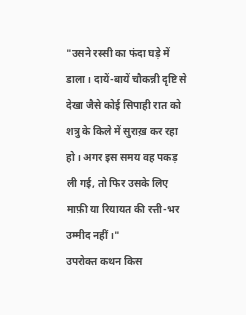"उसने रस्सी का फंदा घड़े में डाला। दायें-बायें चौकन्नी दृष्टि से देखा जैसे कोई सिपाही रात को शत्रु के किले में सुराख़ कर रहा हो। अगर इस समय वह पकड़ ली गई, तो फिर उसके लिए माफ़ी या रियायत की रत्ती-भर उम्मीद नहीं।"
उपरोक्त कथन किस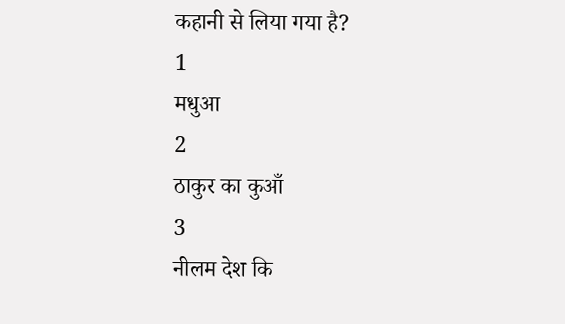कहानी से लिया गया है?
1
मधुआ
2
ठाकुर का कुआँ
3
नीलम देश कि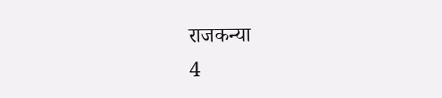राजकन्या
4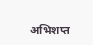अभिशप्त